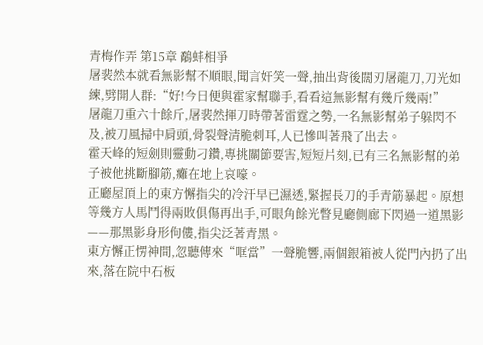青梅作弄 第15章 鷸蚌相爭
屠裴然本就看無影幫不順眼,聞言奸笑一聲,抽出背後闊刃屠龍刀,刀光如練,劈開人群:“好!今日便與霍家幫聯手,看看這無影幫有幾斤幾兩!”
屠龍刀重六十餘斤,屠裴然揮刀時帶著雷霆之勢,一名無影幫弟子躲閃不及,被刀風掃中肩頭,骨裂聲清脆刺耳,人已慘叫著飛了出去。
霍天峰的短劍則靈動刁鑽,專挑關節要害,短短片刻,已有三名無影幫的弟子被他挑斷腳筋,癱在地上哀嚎。
正廳屋頂上的東方懈指尖的冷汗早已濕透,緊握長刀的手青筋暴起。原想等幾方人馬鬥得兩敗俱傷再出手,可眼角餘光瞥見廳側廊下閃過一道黑影——那黑影身形佝僂,指尖泛著青黑。
東方懈正愣神間,忽聽傳來“哐當”一聲脆響,兩個銀箱被人從門內扔了出來,落在院中石板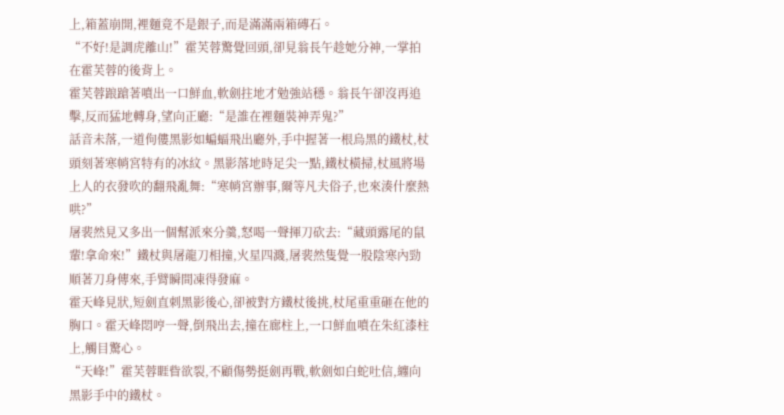上,箱蓋崩開,裡麵竟不是銀子,而是滿滿兩箱磚石。
“不好!是調虎離山!”霍芙蓉驚覺回頭,卻見翁長午趁她分神,一掌拍在霍芙蓉的後背上。
霍芙蓉踉蹌著噴出一口鮮血,軟劍拄地才勉強站穩。翁長午卻沒再追擊,反而猛地轉身,望向正廳:“是誰在裡麵裝神弄鬼?”
話音未落,一道佝僂黑影如蝙蝠飛出廳外,手中握著一根烏黑的鐵杖,杖頭刻著寒帩宮特有的冰紋。黑影落地時足尖一點,鐵杖橫掃,杖風將場上人的衣發吹的翻飛亂舞:“寒帩宮辦事,爾等凡夫俗子,也來湊什麼熱哄?”
屠裴然見又多出一個幫派來分羹,怒喝一聲揮刀砍去:“藏頭露尾的鼠輩!拿命來!”鐵杖與屠龍刀相撞,火星四濺,屠裴然隻覺一股陰寒內勁順著刀身傳來,手臂瞬間凍得發麻。
霍天峰見狀,短劍直刺黑影後心,卻被對方鐵杖後挑,杖尾重重砸在他的胸口。霍天峰悶哼一聲,倒飛出去,撞在廊柱上,一口鮮血噴在朱紅漆柱上,觸目驚心。
“天峰!”霍芙蓉睚眥欲裂,不顧傷勢挺劍再戰,軟劍如白蛇吐信,纏向黑影手中的鐵杖。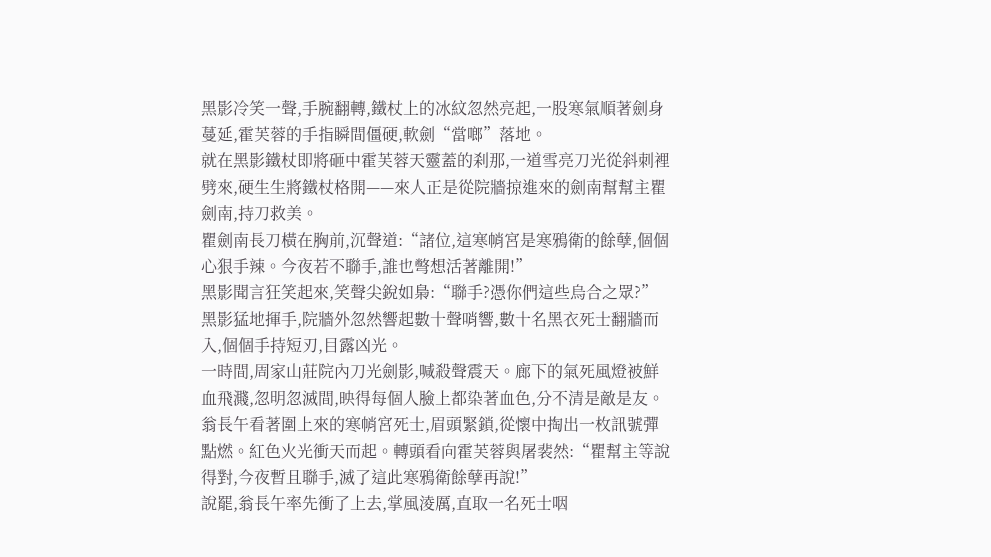黑影冷笑一聲,手腕翻轉,鐵杖上的冰紋忽然亮起,一股寒氣順著劍身蔓延,霍芙蓉的手指瞬間僵硬,軟劍“當啷”落地。
就在黑影鐵杖即將砸中霍芙蓉天靈蓋的刹那,一道雪亮刀光從斜刺裡劈來,硬生生將鐵杖格開——來人正是從院牆掠進來的劍南幫幫主瞿劍南,持刀救美。
瞿劍南長刀橫在胸前,沉聲道:“諸位,這寒帩宮是寒鴉衛的餘孽,個個心狠手辣。今夜若不聯手,誰也彆想活著離開!”
黑影聞言狂笑起來,笑聲尖銳如梟:“聯手?憑你們這些烏合之眾?”黑影猛地揮手,院牆外忽然響起數十聲哨響,數十名黑衣死士翻牆而入,個個手持短刃,目露凶光。
一時間,周家山莊院內刀光劍影,喊殺聲震天。廊下的氣死風燈被鮮血飛濺,忽明忽滅間,映得每個人臉上都染著血色,分不清是敵是友。
翁長午看著圍上來的寒帩宮死士,眉頭緊鎖,從懷中掏出一枚訊號彈點燃。紅色火光衝天而起。轉頭看向霍芙蓉與屠裴然:“瞿幫主等說得對,今夜暫且聯手,滅了這此寒鴉衛餘孽再說!”
說罷,翁長午率先衝了上去,掌風淩厲,直取一名死士咽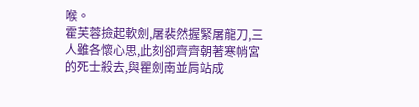喉。
霍芙蓉撿起軟劍,屠裴然握緊屠龍刀,三人雖各懷心思,此刻卻齊齊朝著寒帩宮的死士殺去,與瞿劍南並肩站成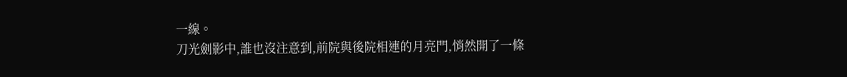一線。
刀光劍影中,誰也沒注意到,前院與後院相連的月亮門,悄然開了一條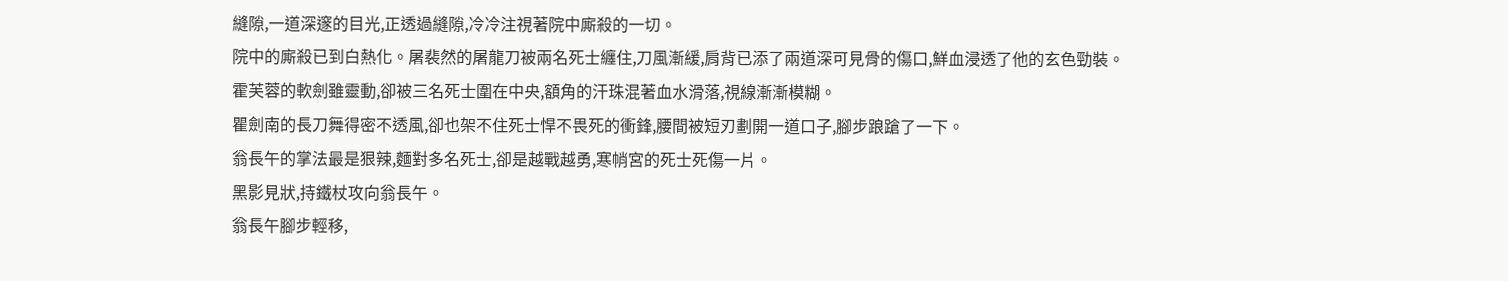縫隙,一道深邃的目光,正透過縫隙,冷冷注視著院中廝殺的一切。
院中的廝殺已到白熱化。屠裴然的屠龍刀被兩名死士纏住,刀風漸緩,肩背已添了兩道深可見骨的傷口,鮮血浸透了他的玄色勁裝。
霍芙蓉的軟劍雖靈動,卻被三名死士圍在中央,額角的汗珠混著血水滑落,視線漸漸模糊。
瞿劍南的長刀舞得密不透風,卻也架不住死士悍不畏死的衝鋒,腰間被短刃劃開一道口子,腳步踉蹌了一下。
翁長午的掌法最是狠辣,麵對多名死士,卻是越戰越勇,寒帩宮的死士死傷一片。
黑影見狀,持鐵杖攻向翁長午。
翁長午腳步輕移,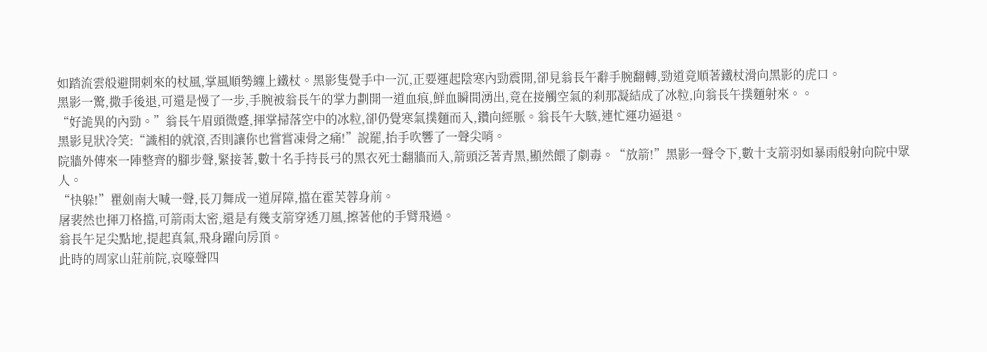如踏流雲般避開刺來的杖風,掌風順勢纏上鐵杖。黑影隻覺手中一沉,正要運起陰寒內勁震開,卻見翁長午辭手腕翻轉,勁道竟順著鐵杖滑向黑影的虎口。
黑影一驚,撒手後退,可還是慢了一步,手腕被翁長午的掌力劃開一道血痕,鮮血瞬間湧出,竟在接觸空氣的刹那凝結成了冰粒,向翁長午撲麵射來。。
“好詭異的內勁。”翁長午眉頭微蹙,揮掌掃落空中的冰粒,卻仍覺寒氣撲麵而入,鑽向經脈。翁長午大駭,連忙運功逼退。
黑影見狀冷笑:“識相的就滾,否則讓你也嘗嘗凍骨之痛!”說罷,抬手吹響了一聲尖哨。
院牆外傳來一陣整齊的腳步聲,緊接著,數十名手持長弓的黑衣死士翻牆而入,箭頭泛著青黑,顯然餵了劇毒。“放箭!”黑影一聲令下,數十支箭羽如暴雨般射向院中眾人。
“快躲!”瞿劍南大喊一聲,長刀舞成一道屏障,擋在霍芙蓉身前。
屠裴然也揮刀格擋,可箭雨太密,還是有幾支箭穿透刀風,擦著他的手臂飛過。
翁長午足尖點地,提起真氣,飛身躍向房頂。
此時的周家山莊前院,哀嚎聲四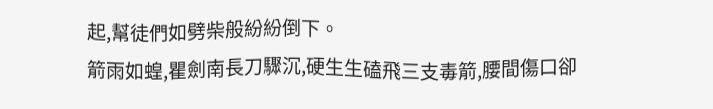起,幫徒們如劈柴般紛紛倒下。
箭雨如蝗,瞿劍南長刀驟沉,硬生生磕飛三支毒箭,腰間傷口卻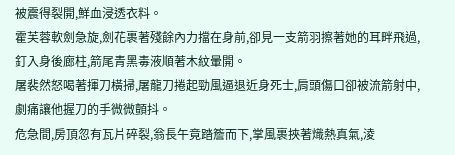被震得裂開,鮮血浸透衣料。
霍芙蓉軟劍急旋,劍花裹著殘餘內力擋在身前,卻見一支箭羽擦著她的耳畔飛過,釘入身後廊柱,箭尾青黑毒液順著木紋暈開。
屠裴然怒喝著揮刀橫掃,屠龍刀捲起勁風逼退近身死士,肩頭傷口卻被流箭射中,劇痛讓他握刀的手微微顫抖。
危急間,房頂忽有瓦片碎裂,翁長午竟踏簷而下,掌風裹挾著熾熱真氣,淩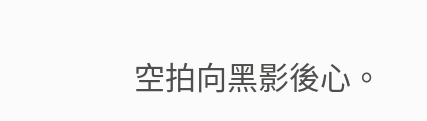空拍向黑影後心。